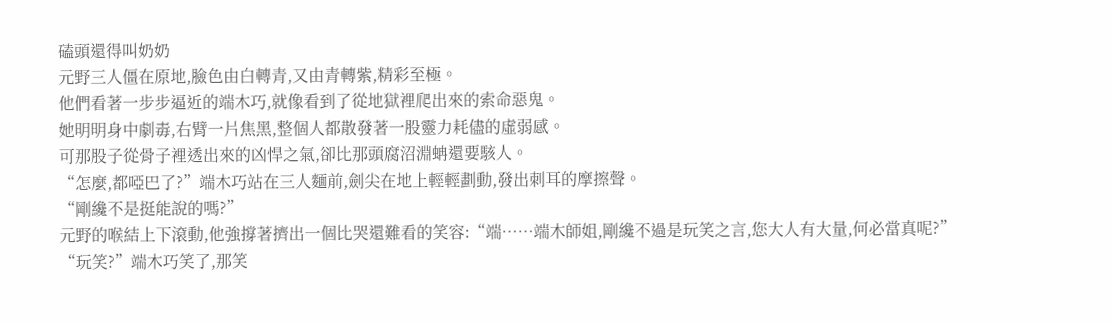磕頭還得叫奶奶
元野三人僵在原地,臉色由白轉青,又由青轉紫,精彩至極。
他們看著一步步逼近的端木巧,就像看到了從地獄裡爬出來的索命惡鬼。
她明明身中劇毒,右臂一片焦黑,整個人都散發著一股靈力耗儘的虛弱感。
可那股子從骨子裡透出來的凶悍之氣,卻比那頭腐沼淵蚺還要駭人。
“怎麼,都啞巴了?”端木巧站在三人麵前,劍尖在地上輕輕劃動,發出刺耳的摩擦聲。
“剛纔不是挺能說的嗎?”
元野的喉結上下滾動,他強撐著擠出一個比哭還難看的笑容:“端……端木師姐,剛纔不過是玩笑之言,您大人有大量,何必當真呢?”
“玩笑?”端木巧笑了,那笑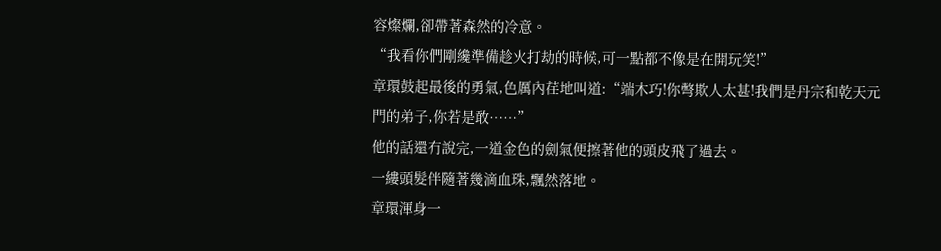容燦爛,卻帶著森然的冷意。
“我看你們剛纔準備趁火打劫的時候,可一點都不像是在開玩笑!”
章環鼓起最後的勇氣,色厲內荏地叫道:“端木巧!你彆欺人太甚!我們是丹宗和乾天元門的弟子,你若是敢……”
他的話還冇說完,一道金色的劍氣便擦著他的頭皮飛了過去。
一縷頭髮伴隨著幾滴血珠,飄然落地。
章環渾身一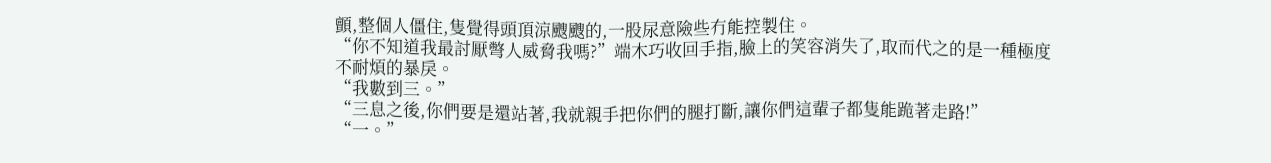顫,整個人僵住,隻覺得頭頂涼颼颼的,一股尿意險些冇能控製住。
“你不知道我最討厭彆人威脅我嗎?”端木巧收回手指,臉上的笑容消失了,取而代之的是一種極度不耐煩的暴戾。
“我數到三。”
“三息之後,你們要是還站著,我就親手把你們的腿打斷,讓你們這輩子都隻能跪著走路!”
“一。”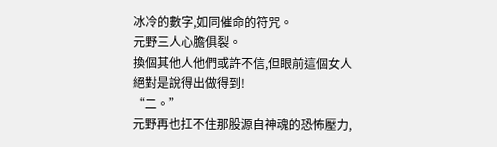冰冷的數字,如同催命的符咒。
元野三人心膽俱裂。
換個其他人他們或許不信,但眼前這個女人絕對是說得出做得到!
“二。”
元野再也扛不住那股源自神魂的恐怖壓力,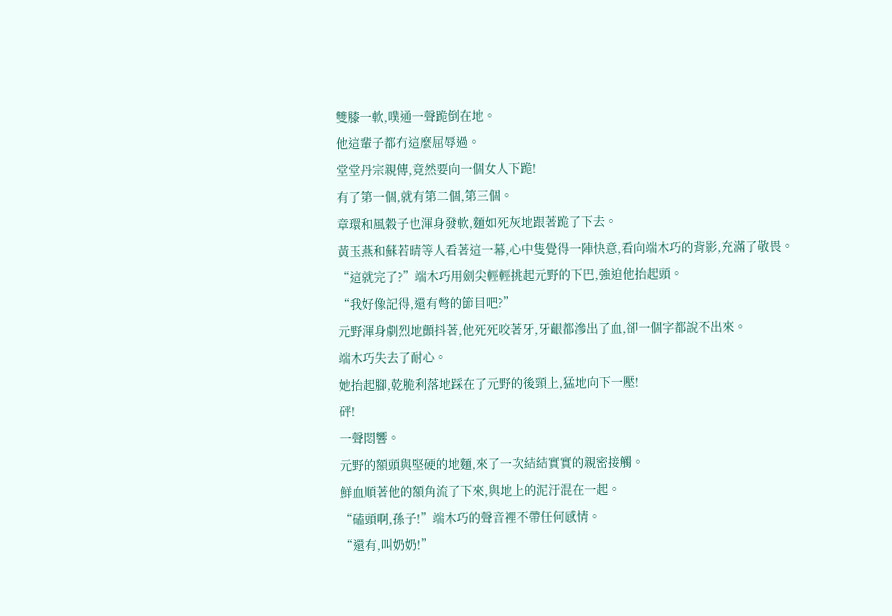雙膝一軟,噗通一聲跪倒在地。
他這輩子都冇這麼屈辱過。
堂堂丹宗親傳,竟然要向一個女人下跪!
有了第一個,就有第二個,第三個。
章環和風穀子也渾身發軟,麵如死灰地跟著跪了下去。
黃玉燕和蘇若晴等人看著這一幕,心中隻覺得一陣快意,看向端木巧的背影,充滿了敬畏。
“這就完了?”端木巧用劍尖輕輕挑起元野的下巴,強迫他抬起頭。
“我好像記得,還有彆的節目吧?”
元野渾身劇烈地顫抖著,他死死咬著牙,牙齦都滲出了血,卻一個字都說不出來。
端木巧失去了耐心。
她抬起腳,乾脆利落地踩在了元野的後頸上,猛地向下一壓!
砰!
一聲悶響。
元野的額頭與堅硬的地麵,來了一次結結實實的親密接觸。
鮮血順著他的額角流了下來,與地上的泥汙混在一起。
“磕頭啊,孫子!”端木巧的聲音裡不帶任何感情。
“還有,叫奶奶!”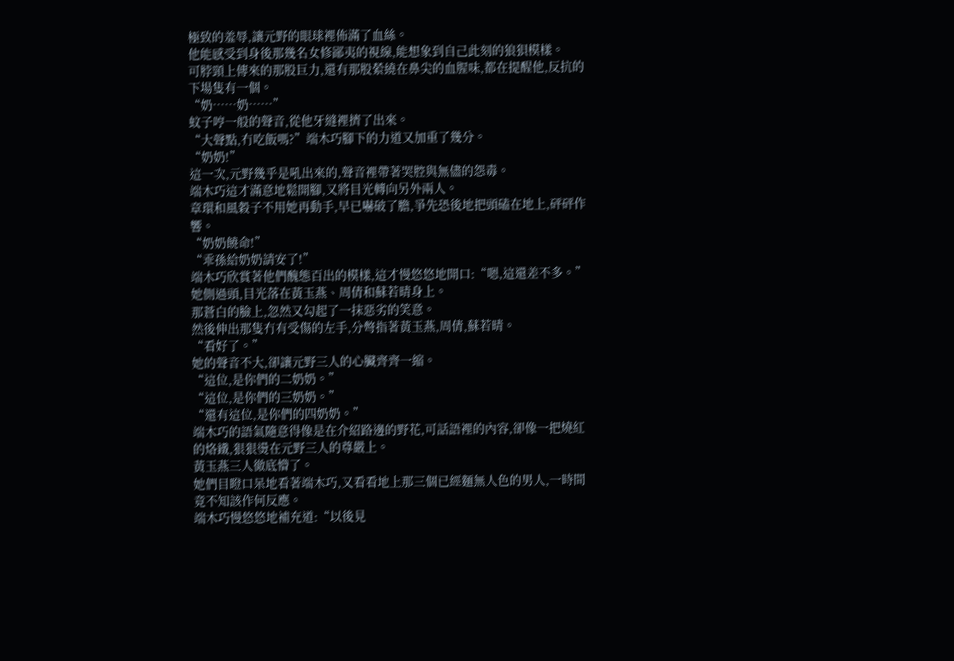極致的羞辱,讓元野的眼球裡佈滿了血絲。
他能感受到身後那幾名女修鄙夷的視線,能想象到自己此刻的狼狽模樣。
可脖頸上傳來的那股巨力,還有那股縈繞在鼻尖的血腥味,都在提醒他,反抗的下場隻有一個。
“奶……奶……”
蚊子哼一般的聲音,從他牙縫裡擠了出來。
“大聲點,冇吃飯嗎?”端木巧腳下的力道又加重了幾分。
“奶奶!”
這一次,元野幾乎是吼出來的,聲音裡帶著哭腔與無儘的怨毒。
端木巧這才滿意地鬆開腳,又將目光轉向另外兩人。
章環和風穀子不用她再動手,早已嚇破了膽,爭先恐後地把頭磕在地上,砰砰作響。
“奶奶饒命!”
“乖孫給奶奶請安了!”
端木巧欣賞著他們醜態百出的模樣,這才慢悠悠地開口:“嗯,這還差不多。”
她側過頭,目光落在黃玉燕、周倩和蘇若晴身上。
那蒼白的臉上,忽然又勾起了一抹惡劣的笑意。
然後伸出那隻冇有受傷的左手,分彆指著黃玉燕,周倩,蘇若晴。
“看好了。”
她的聲音不大,卻讓元野三人的心臟齊齊一縮。
“這位,是你們的二奶奶。”
“這位,是你們的三奶奶。”
“還有這位,是你們的四奶奶。”
端木巧的語氣隨意得像是在介紹路邊的野花,可話語裡的內容,卻像一把燒紅的烙鐵,狠狠燙在元野三人的尊嚴上。
黃玉燕三人徹底懵了。
她們目瞪口呆地看著端木巧,又看看地上那三個已經麵無人色的男人,一時間竟不知該作何反應。
端木巧慢悠悠地補充道:“以後見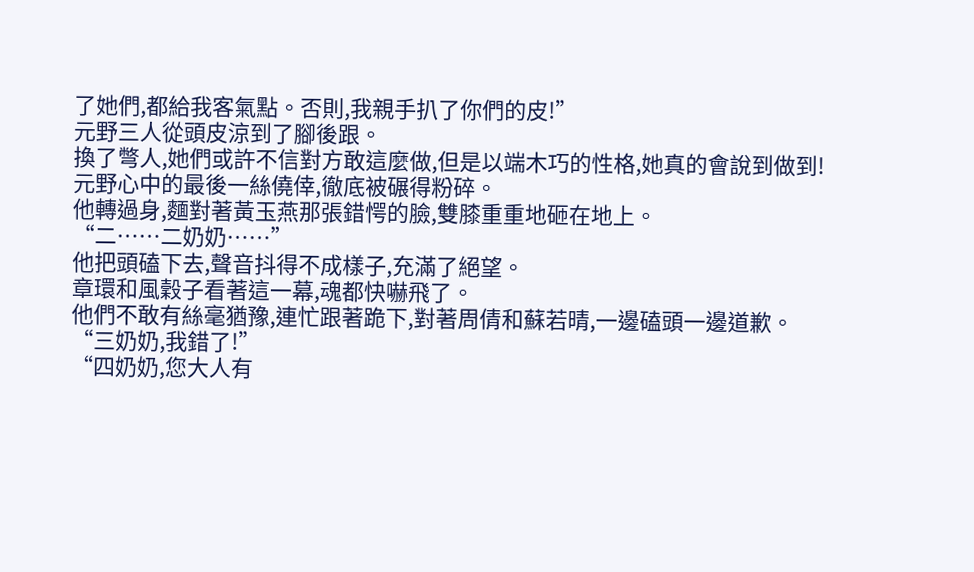了她們,都給我客氣點。否則,我親手扒了你們的皮!”
元野三人從頭皮涼到了腳後跟。
換了彆人,她們或許不信對方敢這麼做,但是以端木巧的性格,她真的會說到做到!
元野心中的最後一絲僥倖,徹底被碾得粉碎。
他轉過身,麵對著黃玉燕那張錯愕的臉,雙膝重重地砸在地上。
“二……二奶奶……”
他把頭磕下去,聲音抖得不成樣子,充滿了絕望。
章環和風穀子看著這一幕,魂都快嚇飛了。
他們不敢有絲毫猶豫,連忙跟著跪下,對著周倩和蘇若晴,一邊磕頭一邊道歉。
“三奶奶,我錯了!”
“四奶奶,您大人有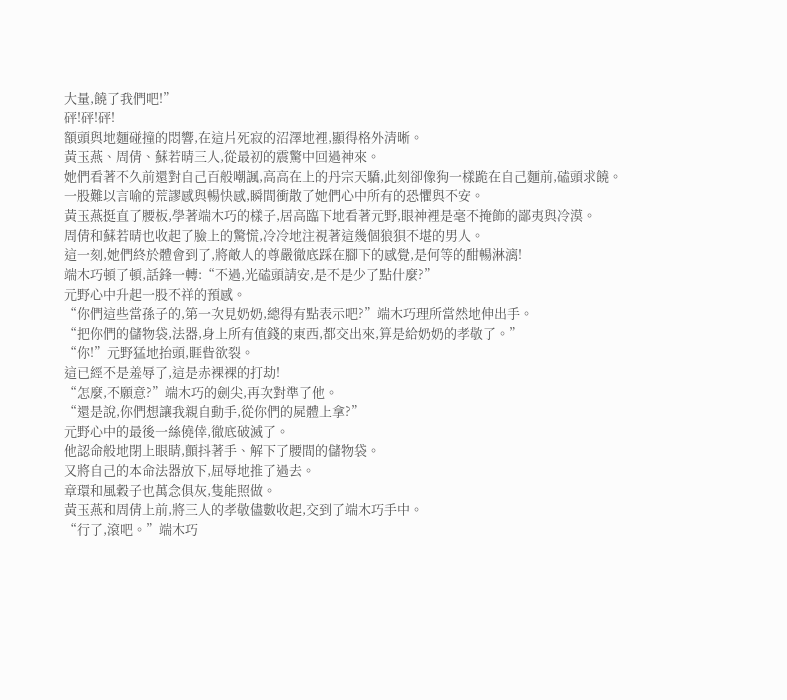大量,饒了我們吧!”
砰!砰!砰!
額頭與地麵碰撞的悶響,在這片死寂的沼澤地裡,顯得格外清晰。
黃玉燕、周倩、蘇若晴三人,從最初的震驚中回過神來。
她們看著不久前還對自己百般嘲諷,高高在上的丹宗天驕,此刻卻像狗一樣跪在自己麵前,磕頭求饒。
一股難以言喻的荒謬感與暢快感,瞬間衝散了她們心中所有的恐懼與不安。
黃玉燕挺直了腰板,學著端木巧的樣子,居高臨下地看著元野,眼神裡是毫不掩飾的鄙夷與冷漠。
周倩和蘇若晴也收起了臉上的驚慌,冷冷地注視著這幾個狼狽不堪的男人。
這一刻,她們終於體會到了,將敵人的尊嚴徹底踩在腳下的感覺,是何等的酣暢淋漓!
端木巧頓了頓,話鋒一轉:“不過,光磕頭請安,是不是少了點什麼?”
元野心中升起一股不祥的預感。
“你們這些當孫子的,第一次見奶奶,總得有點表示吧?”端木巧理所當然地伸出手。
“把你們的儲物袋,法器,身上所有值錢的東西,都交出來,算是給奶奶的孝敬了。”
“你!”元野猛地抬頭,睚眥欲裂。
這已經不是羞辱了,這是赤裸裸的打劫!
“怎麼,不願意?”端木巧的劍尖,再次對準了他。
“還是說,你們想讓我親自動手,從你們的屍體上拿?”
元野心中的最後一絲僥倖,徹底破滅了。
他認命般地閉上眼睛,顫抖著手、解下了腰間的儲物袋。
又將自己的本命法器放下,屈辱地推了過去。
章環和風穀子也萬念俱灰,隻能照做。
黃玉燕和周倩上前,將三人的孝敬儘數收起,交到了端木巧手中。
“行了,滾吧。”端木巧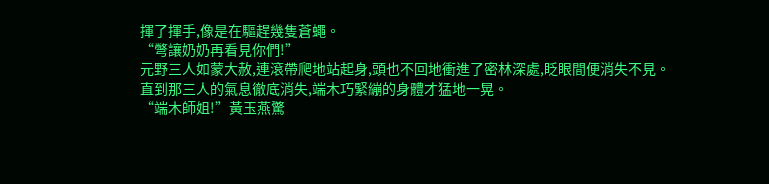揮了揮手,像是在驅趕幾隻蒼蠅。
“彆讓奶奶再看見你們!”
元野三人如蒙大赦,連滾帶爬地站起身,頭也不回地衝進了密林深處,眨眼間便消失不見。
直到那三人的氣息徹底消失,端木巧緊繃的身體才猛地一晃。
“端木師姐!”黃玉燕驚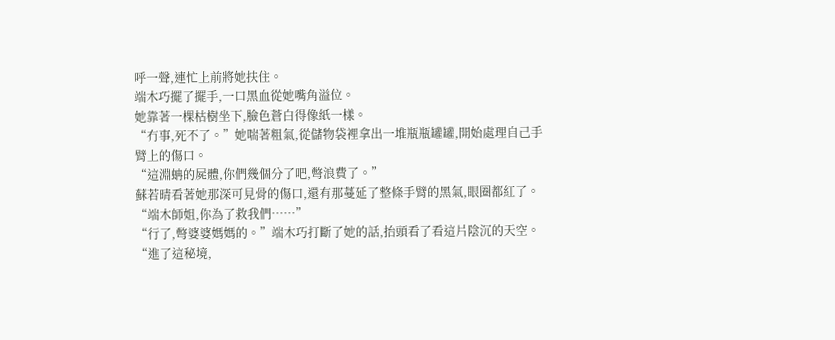呼一聲,連忙上前將她扶住。
端木巧擺了擺手,一口黑血從她嘴角溢位。
她靠著一棵枯樹坐下,臉色蒼白得像紙一樣。
“冇事,死不了。”她喘著粗氣,從儲物袋裡拿出一堆瓶瓶罐罐,開始處理自己手臂上的傷口。
“這淵蚺的屍體,你們幾個分了吧,彆浪費了。”
蘇若晴看著她那深可見骨的傷口,還有那蔓延了整條手臂的黑氣,眼圈都紅了。
“端木師姐,你為了救我們……”
“行了,彆婆婆媽媽的。”端木巧打斷了她的話,抬頭看了看這片陰沉的天空。
“進了這秘境,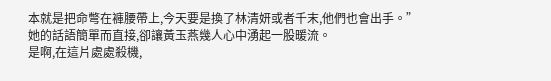本就是把命彆在褲腰帶上,今天要是換了林清妍或者千末,他們也會出手。”
她的話語簡單而直接,卻讓黃玉燕幾人心中湧起一股暖流。
是啊,在這片處處殺機,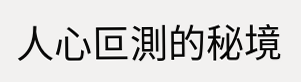人心叵測的秘境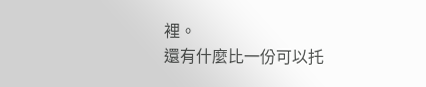裡。
還有什麼比一份可以托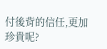付後背的信任,更加珍貴呢?